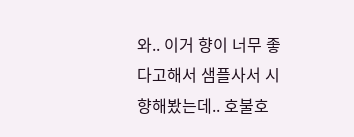와.. 이거 향이 너무 좋다고해서 샘플사서 시향해봤는데.. 호불호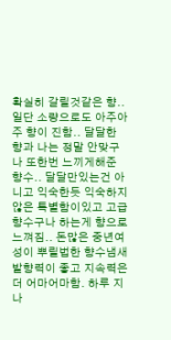확실히 갈릴것같은 향.. 일단 소량으로도 아주아주 향이 진함.. 달달한 향과 나는 정말 안맞구나 또한번 느끼게해준 향수.. 달달만있는건 아니고 익숙한듯 익숙하지않은 특별함이있고 고급 향수구나 하는게 향으로 느껴짐.. 돈많은 중년여성이 뿌릴법한 향수냄새
발향력이 좋고 지속력은 더 어마어마함. 하루 지나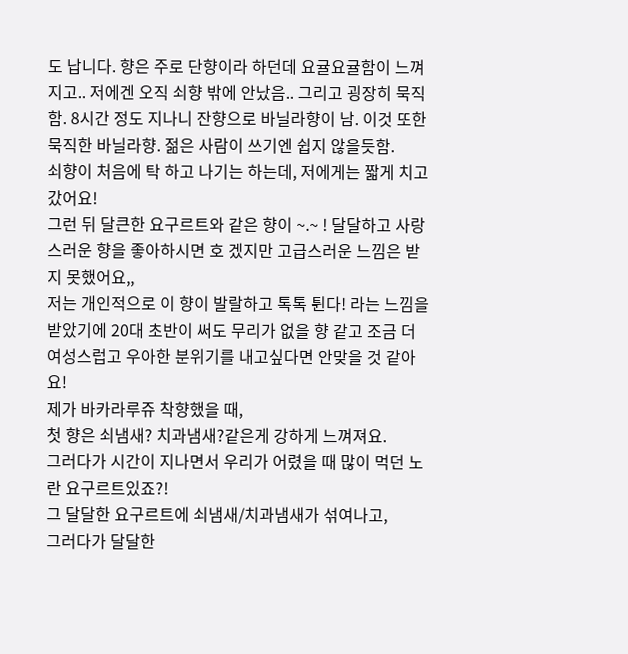도 납니다. 향은 주로 단향이라 하던데 요귤요귤함이 느껴지고.. 저에겐 오직 쇠향 밖에 안났음.. 그리고 굉장히 묵직함. 8시간 정도 지나니 잔향으로 바닐라향이 남. 이것 또한 묵직한 바닐라향. 젊은 사람이 쓰기엔 쉽지 않을듯함.
쇠향이 처음에 탁 하고 나기는 하는데, 저에게는 짧게 치고 갔어요!
그런 뒤 달큰한 요구르트와 같은 향이 ~.~ ! 달달하고 사랑스러운 향을 좋아하시면 호 겠지만 고급스러운 느낌은 받지 못했어요,,
저는 개인적으로 이 향이 발랄하고 톡톡 튄다! 라는 느낌을 받았기에 20대 초반이 써도 무리가 없을 향 같고 조금 더 여성스럽고 우아한 분위기를 내고싶다면 안맞을 것 같아요!
제가 바카라루쥬 착향했을 때,
첫 향은 쇠냄새? 치과냄새?같은게 강하게 느껴져요.
그러다가 시간이 지나면서 우리가 어렸을 때 많이 먹던 노란 요구르트있죠?!
그 달달한 요구르트에 쇠냄새/치과냄새가 섞여나고,
그러다가 달달한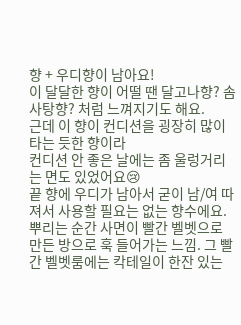향 + 우디향이 남아요!
이 달달한 향이 어떨 땐 달고나향? 솜사탕향? 처럼 느껴지기도 해요.
근데 이 향이 컨디션을 굉장히 많이 타는 듯한 향이라
컨디션 안 좋은 날에는 좀 울렁거리는 면도 있었어요😢
끝 향에 우디가 남아서 굳이 남/여 따져서 사용할 필요는 없는 향수에요.
뿌리는 순간 사면이 빨간 벨벳으로 만든 방으로 훅 들어가는 느낌. 그 빨간 벨벳룸에는 칵테일이 한잔 있는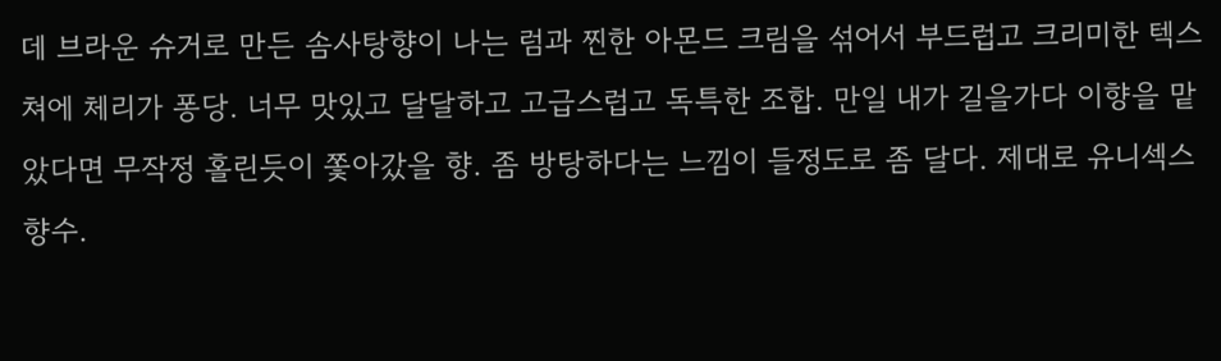데 브라운 슈거로 만든 솜사탕향이 나는 럼과 찐한 아몬드 크림을 섞어서 부드럽고 크리미한 텍스쳐에 체리가 퐁당. 너무 맛있고 달달하고 고급스럽고 독특한 조합. 만일 내가 길을가다 이향을 맡았다면 무작정 홀린듯이 쫓아갔을 향. 좀 방탕하다는 느낌이 들정도로 좀 달다. 제대로 유니섹스 향수.